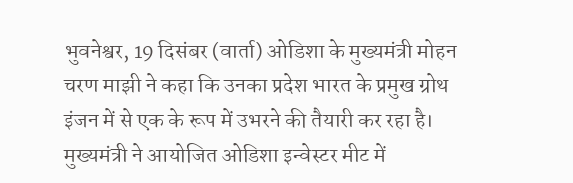भुवनेश्वर, 19 दिसंबर (वार्ता) ओडिशा के मुख्यमंत्री मोहन चरण माझी ने कहा कि उनका प्रदेश भारत के प्रमुख ग्रोथ इंजन में से एक के रूप में उभरने की तैयारी कर रहा है।
मुख्यमंत्री ने आयोजित ओडिशा इन्वेस्टर मीट में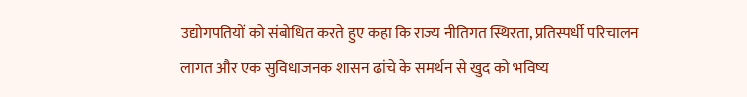उद्योगपतियों को संबोधित करते हुए कहा कि राज्य नीतिगत स्थिरता, प्रतिस्पर्धी परिचालन लागत और एक सुविधाजनक शासन ढांचे के समर्थन से खुद को भविष्य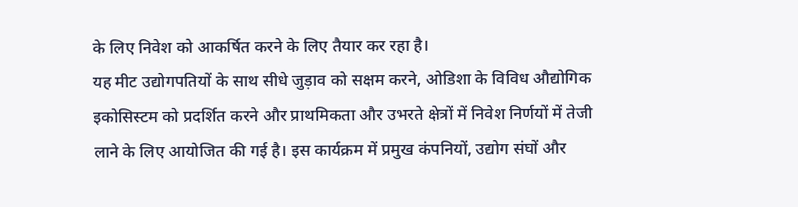के लिए निवेश को आकर्षित करने के लिए तैयार कर रहा है।
यह मीट उद्योगपतियों के साथ सीधे जुड़ाव को सक्षम करने, ओडिशा के विविध औद्योगिक इकोसिस्टम को प्रदर्शित करने और प्राथमिकता और उभरते क्षेत्रों में निवेश निर्णयों में तेजी लाने के लिए आयोजित की गई है। इस कार्यक्रम में प्रमुख कंपनियों, उद्योग संघों और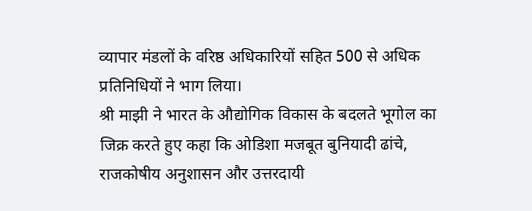व्यापार मंडलों के वरिष्ठ अधिकारियों सहित 500 से अधिक प्रतिनिधियों ने भाग लिया।
श्री माझी ने भारत के औद्योगिक विकास के बदलते भूगोल का जिक्र करते हुए कहा कि ओडिशा मजबूत बुनियादी ढांचे, राजकोषीय अनुशासन और उत्तरदायी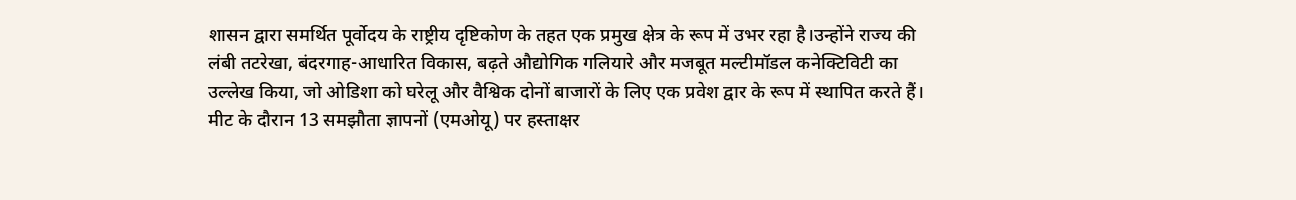शासन द्वारा समर्थित पूर्वोदय के राष्ट्रीय दृष्टिकोण के तहत एक प्रमुख क्षेत्र के रूप में उभर रहा है।उन्होंने राज्य की लंबी तटरेखा, बंदरगाह-आधारित विकास, बढ़ते औद्योगिक गलियारे और मजबूत मल्टीमॉडल कनेक्टिविटी का उल्लेख किया, जो ओडिशा को घरेलू और वैश्विक दोनों बाजारों के लिए एक प्रवेश द्वार के रूप में स्थापित करते हैं।
मीट के दौरान 13 समझौता ज्ञापनों (एमओयू) पर हस्ताक्षर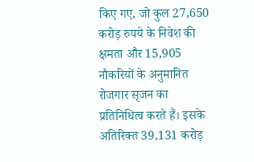किए गए, जो कुल 27,650 करोड़ रुपये के निवेश की क्षमता और 15,905 नौकरियों के अनुमानित रोजगार सृजन का प्रतिनिधित्व करते हैं। इसके अतिरिक्त 39,131 करोड़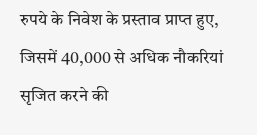रुपये के निवेश के प्रस्ताव प्राप्त हुए, जिसमें 40,000 से अधिक नौकरियां सृजित करने की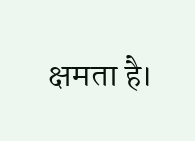क्षमता है।